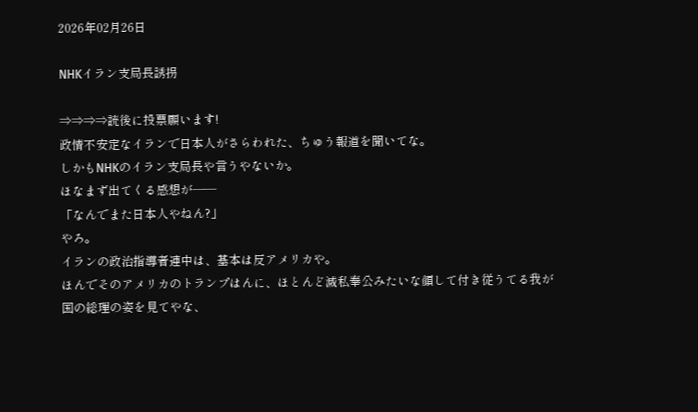2026年02月26日

NHKイラン支局長誘拐

⇒⇒⇒⇒読後に投票願います!
政情不安定なイランで日本人がさらわれた、ちゅう報道を聞いてな。
しかもNHKのイラン支局長や言うやないか。
ほなまず出てくる感想が――
「なんでまた日本人やねん?」
やろ。
イランの政治指導者連中は、基本は反アメリカや。
ほんでそのアメリカのトランプはんに、ほとんど滅私奉公みたいな顔して付き従うてる我が国の総理の姿を見てやな、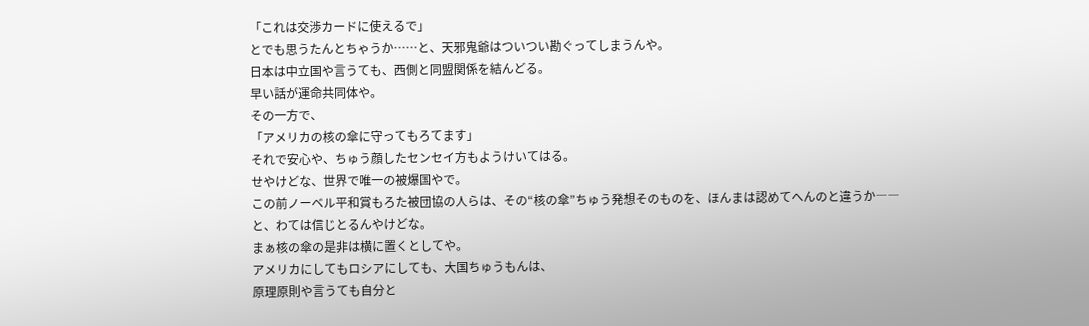「これは交渉カードに使えるで」
とでも思うたんとちゃうか……と、天邪鬼爺はついつい勘ぐってしまうんや。
日本は中立国や言うても、西側と同盟関係を結んどる。
早い話が運命共同体や。
その一方で、
「アメリカの核の傘に守ってもろてます」
それで安心や、ちゅう顔したセンセイ方もようけいてはる。
せやけどな、世界で唯一の被爆国やで。
この前ノーベル平和賞もろた被団協の人らは、その“核の傘”ちゅう発想そのものを、ほんまは認めてへんのと違うか――
と、わては信じとるんやけどな。
まぁ核の傘の是非は横に置くとしてや。
アメリカにしてもロシアにしても、大国ちゅうもんは、
原理原則や言うても自分と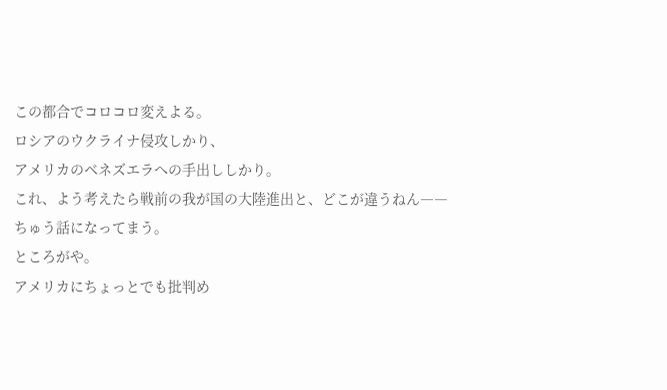この都合でコロコロ変えよる。
ロシアのウクライナ侵攻しかり、
アメリカのベネズエラへの手出ししかり。
これ、よう考えたら戦前の我が国の大陸進出と、どこが違うねん――
ちゅう話になってまう。
ところがや。
アメリカにちょっとでも批判め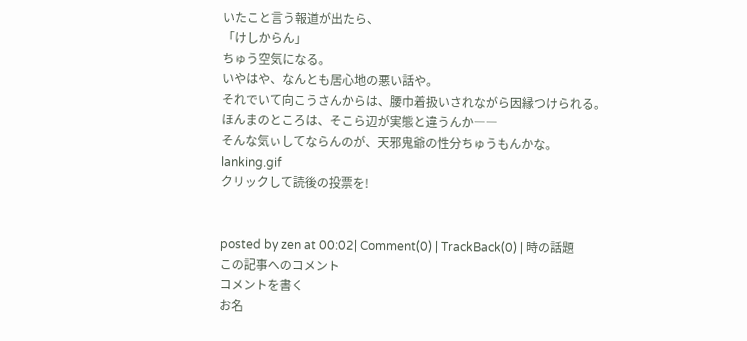いたこと言う報道が出たら、
「けしからん」
ちゅう空気になる。
いやはや、なんとも居心地の悪い話や。
それでいて向こうさんからは、腰巾着扱いされながら因縁つけられる。
ほんまのところは、そこら辺が実態と違うんか――
そんな気ぃしてならんのが、天邪鬼爺の性分ちゅうもんかな。
lanking.gif
クリックして読後の投票を!


posted by zen at 00:02| Comment(0) | TrackBack(0) | 時の話題
この記事へのコメント
コメントを書く
お名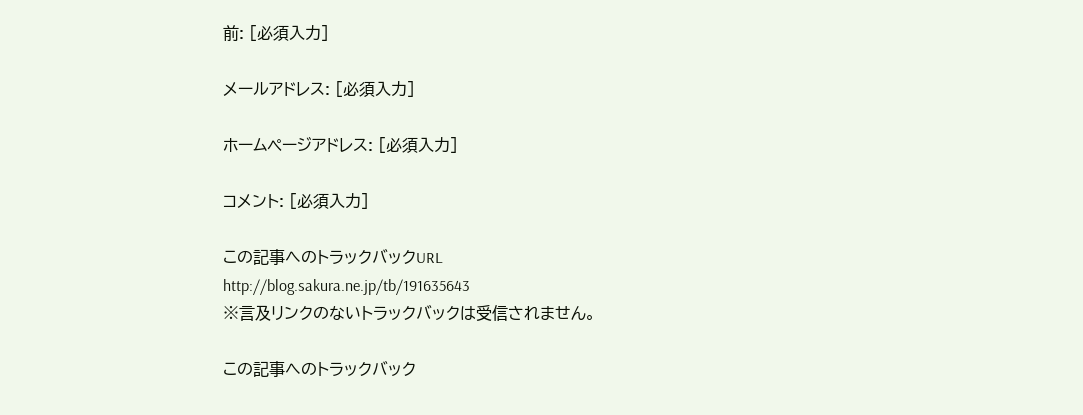前: [必須入力]

メールアドレス: [必須入力]

ホームページアドレス: [必須入力]

コメント: [必須入力]

この記事へのトラックバックURL
http://blog.sakura.ne.jp/tb/191635643
※言及リンクのないトラックバックは受信されません。

この記事へのトラックバック